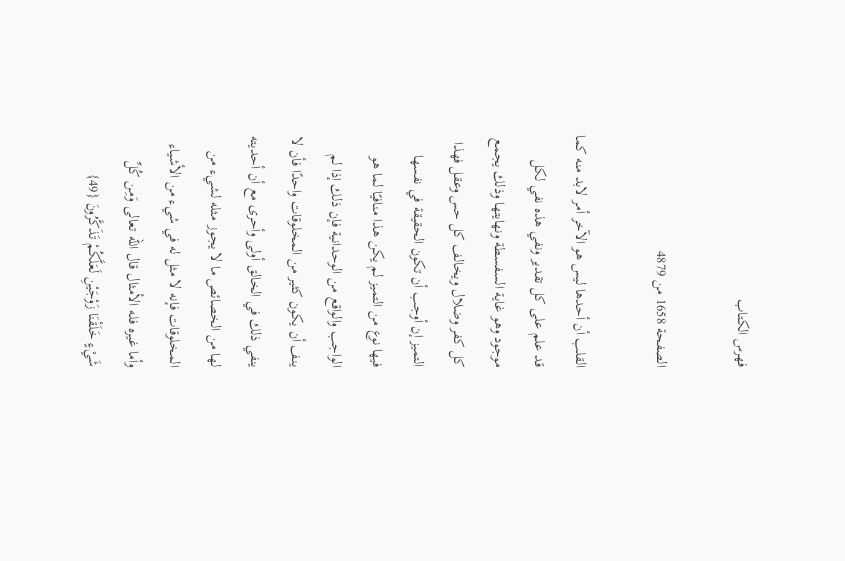فهرس الكتاب

الصفحة 1658 من 4879

القلب أن أحدها ليس هو الآخر أمر لابد منه كما قد علم على كل تقدير ونفي هذه نفي لكل موجود وهو غاية السفسطة ونهايتها وذلك يجمع كل كفر وضلال ويخالف كل حس وعقل فهذا التميز إن أوجب أن تكون الحقيقة في نفسها فيها نوع من التميز لم يكن هذا منافيًا لما هو الواجب والواقع من الوحدانية فإن ذلك إذا لم ينف أن يكون كثير من المخلوقات واحدًا فأن لا ينفي ذلك في الخالق أولى وأحرى مع أن أحديته لها من الخصائص ما لا يجوز مثله لشيء من المخلوقات فإنه لا مثل له في شيء من الأشياء وأما غيره فله الأمثال قال الله تعالى وَمِن كُلِّ شَيْءٍ خَلَقْنَا زَوْجَيْنِ لَعَلَّكُمْ تَذَكَّرُونَ {49}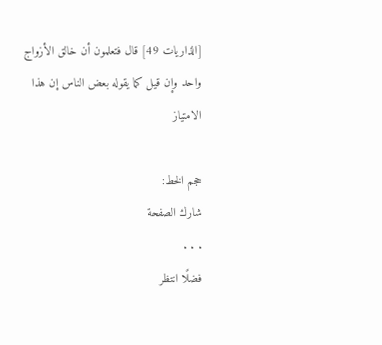[الذاريات 49] قال فتعلمون أن خالق الأزواج واحد وإن قيل كما يقوله بعض الناس إن هذا الامتياز

حجم الخط:
شارك الصفحة
. . .
فضلًا انتظر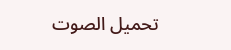تحميل الصوت